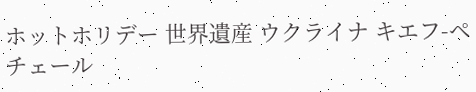ホットホリデー 世界遺産 ウクライナ キエフ-ペチェール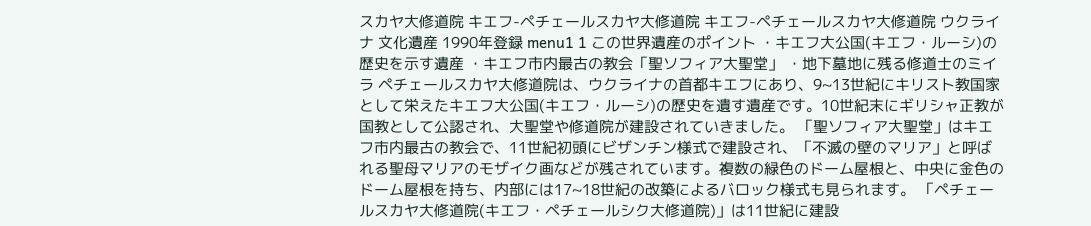スカヤ大修道院 キエフ-ペチェールスカヤ大修道院 キエフ-ペチェールスカヤ大修道院 ウクライナ 文化遺産 1990年登録 menu1 1 この世界遺産のポイント ・キエフ大公国(キエフ・ルーシ)の歴史を示す遺産 ・キエフ市内最古の教会「聖ソフィア大聖堂」 ・地下墓地に残る修道士のミイラ ペチェールスカヤ大修道院は、ウクライナの首都キエフにあり、9~13世紀にキリスト教国家として栄えたキエフ大公国(キエフ・ルーシ)の歴史を遺す遺産です。10世紀末にギリシャ正教が国教として公認され、大聖堂や修道院が建設されていきました。 「聖ソフィア大聖堂」はキエフ市内最古の教会で、11世紀初頭にビザンチン様式で建設され、「不滅の壁のマリア」と呼ばれる聖母マリアのモザイク画などが残されています。複数の緑色のドーム屋根と、中央に金色のドーム屋根を持ち、内部には17~18世紀の改築によるバロック様式も見られます。 「ペチェールスカヤ大修道院(キエフ・ペチェールシク大修道院)」は11世紀に建設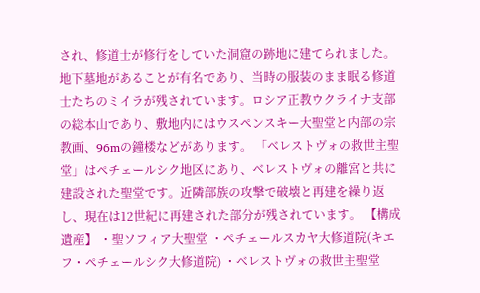され、修道士が修行をしていた洞窟の跡地に建てられました。地下墓地があることが有名であり、当時の服装のまま眠る修道士たちのミイラが残されています。ロシア正教ウクライナ支部の総本山であり、敷地内にはウスペンスキー大聖堂と内部の宗教画、96mの鐘楼などがあります。 「ベレストヴォの救世主聖堂」はペチェールシク地区にあり、ベレストヴォの離宮と共に建設された聖堂です。近隣部族の攻撃で破壊と再建を繰り返し、現在は12世紀に再建された部分が残されています。 【構成遺産】 ・聖ソフィア大聖堂 ・ペチェールスカヤ大修道院(キエフ・ペチェールシク大修道院) ・ベレストヴォの救世主聖堂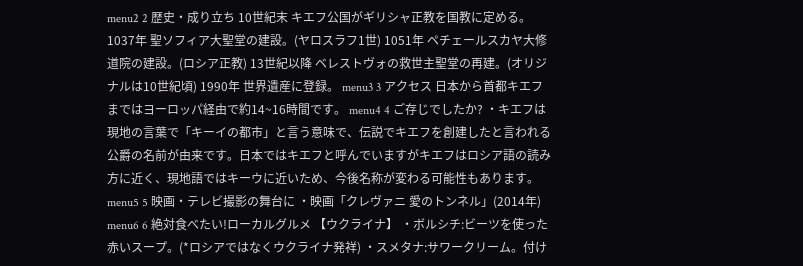menu2 2 歴史・成り立ち 10世紀末 キエフ公国がギリシャ正教を国教に定める。 1037年 聖ソフィア大聖堂の建設。(ヤロスラフ1世) 1051年 ペチェールスカヤ大修道院の建設。(ロシア正教) 13世紀以降 ベレストヴォの救世主聖堂の再建。(オリジナルは10世紀頃) 1990年 世界遺産に登録。 menu3 3 アクセス 日本から首都キエフまではヨーロッパ経由で約14~16時間です。 menu4 4 ご存じでしたか? ・キエフは現地の言葉で「キーイの都市」と言う意味で、伝説でキエフを創建したと言われる公爵の名前が由来です。日本ではキエフと呼んでいますがキエフはロシア語の読み方に近く、現地語ではキーウに近いため、今後名称が変わる可能性もあります。 menu5 5 映画・テレビ撮影の舞台に ・映画「クレヴァニ 愛のトンネル」(2014年) menu6 6 絶対食べたい!ローカルグルメ 【ウクライナ】 ・ボルシチ:ビーツを使った赤いスープ。(*ロシアではなくウクライナ発祥) ・スメタナ:サワークリーム。付け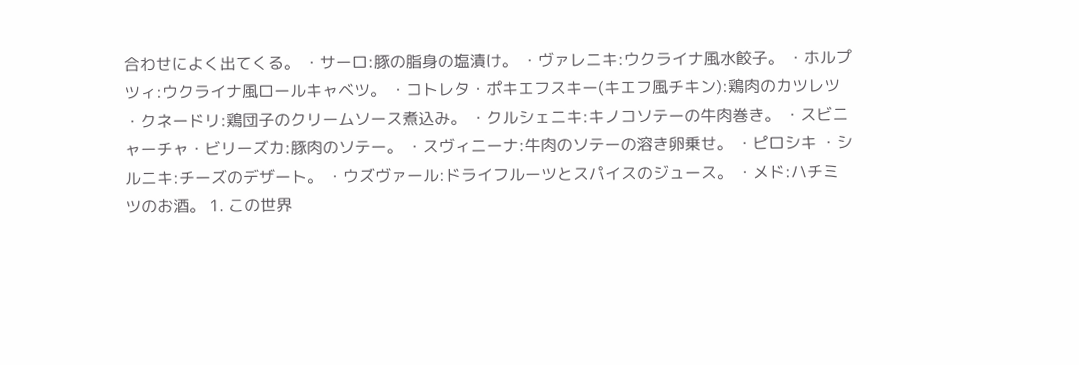合わせによく出てくる。 ・サーロ:豚の脂身の塩漬け。 ・ヴァレニキ:ウクライナ風水餃子。 ・ホルプツィ:ウクライナ風ロールキャベツ。 ・コトレタ・ポキエフスキー(キエフ風チキン):鶏肉のカツレツ ・クネードリ:鶏団子のクリームソース煮込み。 ・クルシェニキ:キノコソテーの牛肉巻き。 ・スビニャーチャ・ビリーズカ:豚肉のソテー。 ・スヴィニーナ:牛肉のソテーの溶き卵乗せ。 ・ピロシキ ・シルニキ:チーズのデザート。 ・ウズヴァール:ドライフルーツとスパイスのジュース。 ・メド:ハチミツのお酒。 1. この世界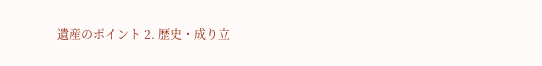遺産のポイント 2. 歴史・成り立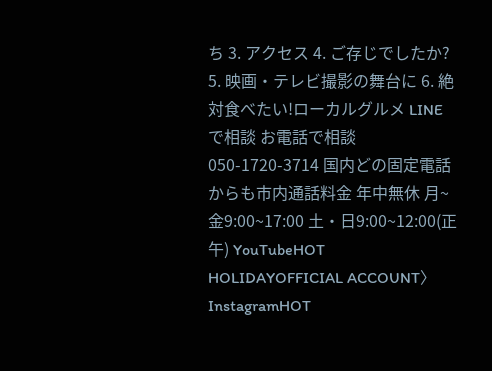ち 3. アクセス 4. ご存じでしたか? 5. 映画・テレビ撮影の舞台に 6. 絶対食べたい!ローカルグルメ LINEで相談 お電話で相談050-1720-3714 国内どの固定電話からも市内通話料金 年中無休 月~金9:00~17:00 土・日9:00~12:00(正午) YouTubeHOT HOLIDAYOFFICIAL ACCOUNT〉 InstagramHOT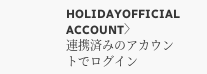HOLIDAYOFFICIAL ACCOUNT〉
連携済みのアカウントでログイン